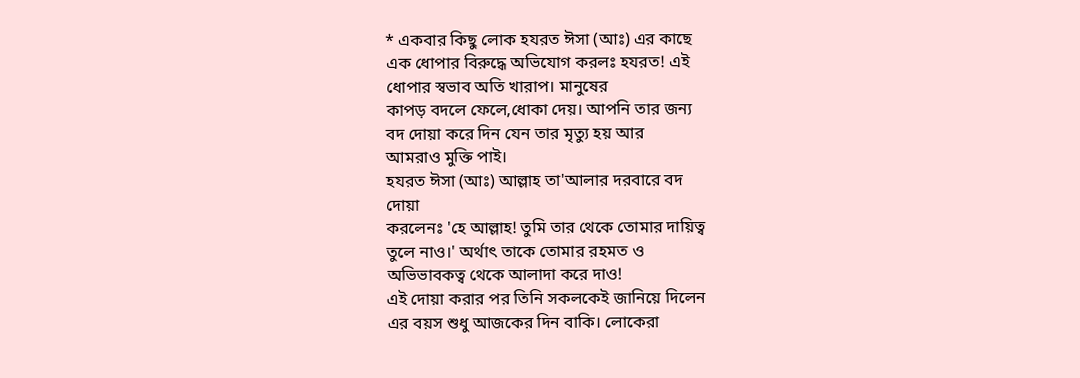* একবার কিছু লোক হযরত ঈসা (আঃ) এর কাছে
এক ধোপার বিরুদ্ধে অভিযোগ করলঃ হযরত! এই
ধোপার স্বভাব অতি খারাপ। মানুষের
কাপড় বদলে ফেলে,ধোকা দেয়। আপনি তার জন্য
বদ দোয়া করে দিন যেন তার মৃত্যু হয় আর
আমরাও মুক্তি পাই।
হযরত ঈসা (আঃ) আল্লাহ তা'আলার দরবারে বদ
দোয়া
করলেনঃ 'হে আল্লাহ! তুমি তার থেকে তোমার দায়িত্ব
তুলে নাও।' অর্থাৎ তাকে তোমার রহমত ও
অভিভাবকত্ব থেকে আলাদা করে দাও!
এই দোয়া করার পর তিনি সকলকেই জানিয়ে দিলেন
এর বয়স শুধু আজকের দিন বাকি। লোকেরা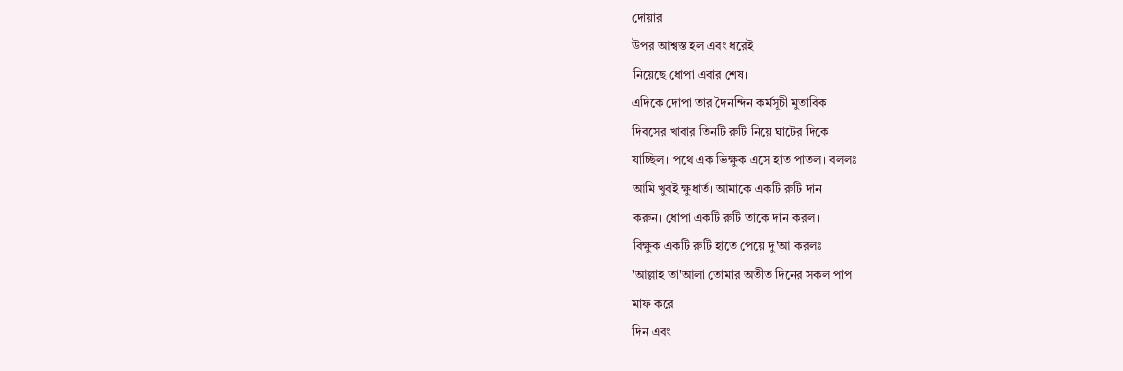দোয়ার
উপর আশ্বস্ত হল এবং ধরেই
নিয়েছে ধোপা এবার শেষ।
এদিকে দোপা তার দৈনন্দিন কর্মসূচী মুতাবিক
দিবসের খাবার তিনটি রুটি নিয়ে ঘাটের দিকে
যাচ্ছিল। পথে এক ভিক্ষুক এসে হাত পাতল। বললঃ
আমি খুবই ক্ষুধার্ত। আমাকে একটি রুটি দান
করুন। ধোপা একটি রুটি তাকে দান করল।
বিক্ষুক একটি রুটি হাতে পেয়ে দু'আ করলঃ
'আল্লাহ তা'আলা তোমার অতীত দিনের সকল পাপ
মাফ করে
দিন এবং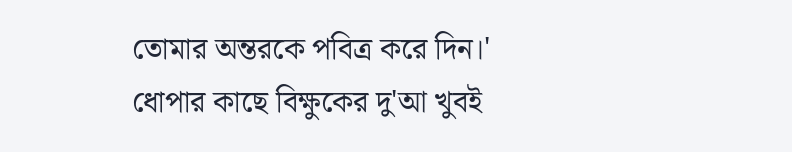তোমার অন্তরকে পবিত্র করে দিন।'
ধোপার কাছে বিক্ষুকের দু'আ খুবই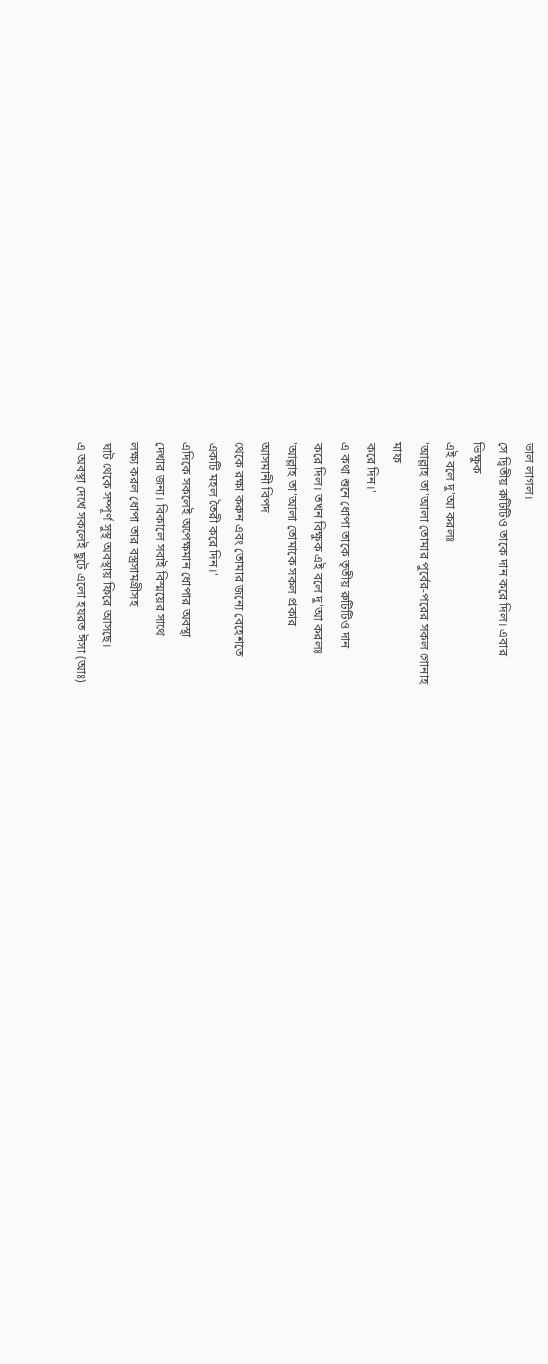ভাল লাগল।
সে দ্বিতীয় রুটিটিও তাকে দান করে দিল। এবার
ভিক্ষুক
এই বলে দু'আ করলঃ
'আল্লাহ তা'আলা তোমার পুর্বের-পরের সকল গোনাহ
মাফ
করে দিন।'
এ কথা শুনে ধোপা তাকে তৃতীয় রুটিটিও দান
করে দিল। তখন বিক্ষুক এই বলে দু'আ করলঃ
'আল্লাহ তা'আলা তোমাকে সকল প্রকার
আসমানী বিপদ
থেকে রক্ষা করুন এবং তোমার জন্যে বেহেশতে
একটি মহল তৈরী করে দিন।'
এদিকে সকলেই অপেক্ষমান ধোপার অবস্থা
দেখার জন্য। বিকালে সবাই বিস্ময়ের সাথে
লক্ষ্য করল ধোপা তার বস্ত্রসামগ্রীসহ
ঘাট থেকে সম্পূর্ণ সুস্থ অবস্থায় ফিরে আসছে।
এ অবস্থা দেখে সকলেই ছুটে এলো হযরত ঈসা (আঃ)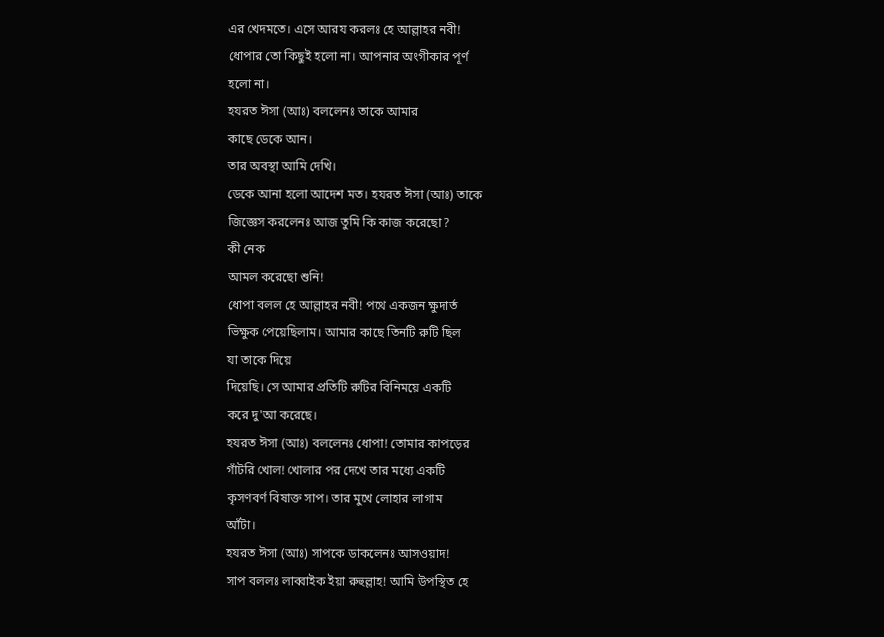এর খেদমতে। এসে আরয করলঃ হে আল্লাহর নবী!
ধোপার তো কিছুই হলো না। আপনার অংগীকার পূর্ণ
হলো না।
হযরত ঈসা (আঃ) বললেনঃ তাকে আমার
কাছে ডেকে আন।
তার অবস্থা আমি দেখি।
ডেকে আনা হলো আদেশ মত। হযরত ঈসা (আঃ) তাকে
জিজ্ঞেস করলেনঃ আজ তুমি কি কাজ করেছো?
কী নেক
আমল করেছো শুনি!
ধোপা বলল হে আল্লাহর নবী! পথে একজন ক্ষুদার্ত
ভিক্ষুক পেয়েছিলাম। আমার কাছে তিনটি রুটি ছিল
যা তাকে দিয়ে
দিয়েছি। সে আমার প্রতিটি রুটির বিনিময়ে একটি
করে দু'আ করেছে।
হযরত ঈসা (আঃ) বললেনঃ ধোপা! তোমার কাপড়ের
গাঁটরি খোল! খোলার পর দেখে তার মধ্যে একটি
কৃসণবর্ণ বিষাক্ত সাপ। তার মুখে লোহার লাগাম
আঁটা।
হযরত ঈসা (আঃ) সাপকে ডাকলেনঃ আসওয়াদ!
সাপ বললঃ লাব্বাইক ইয়া রুহুল্লাহ! আমি উপস্থিত হে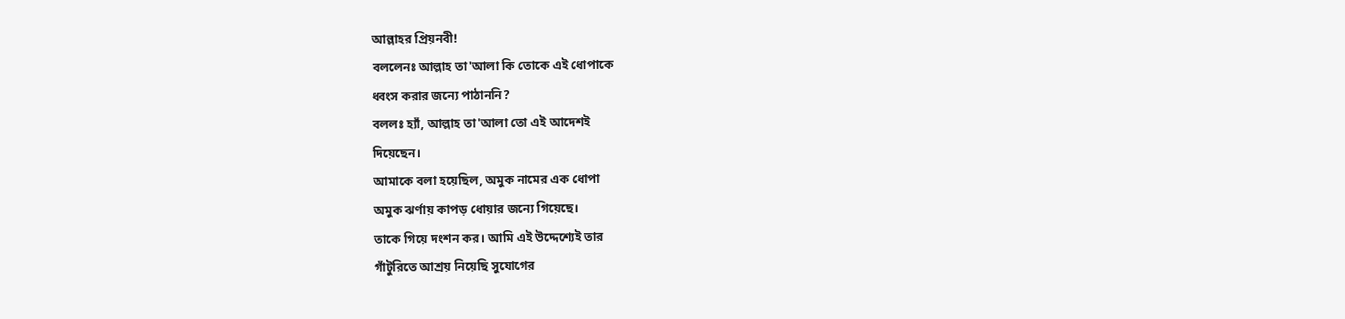আল্লাহর প্রিয়নবী!
বললেনঃ আল্লাহ তা'আলা কি তোকে এই ধোপাকে
ধ্বংস করার জন্যে পাঠাননি?
বললঃ হ্যাঁ, আল্লাহ তা'আলা তো এই আদেশই
দিয়েছেন।
আমাকে বলা হয়েছিল, অমুক নামের এক ধোপা
অমুক ঝর্ণায় কাপড় ধোয়ার জন্যে গিয়েছে।
তাকে গিয়ে দংশন কর। আমি এই উদ্দেশ্যেই তার
গাঁটুরিতে আশ্রয় নিয়েছি সুযোগের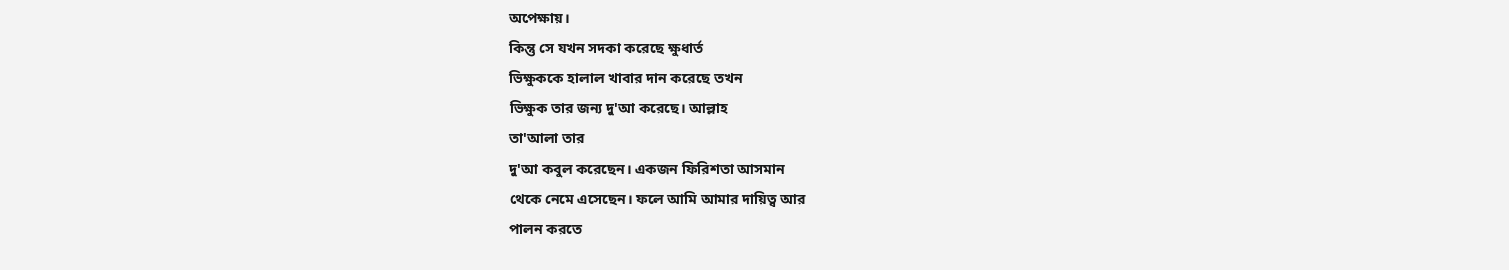অপেক্ষায়।
কিন্তু সে যখন সদকা করেছে ক্ষুধার্ত
ভিক্ষুককে হালাল খাবার দান করেছে তখন
ভিক্ষুক তার জন্য দু'আ করেছে। আল্লাহ
তা'আলা তার
দু'আ কবুল করেছেন। একজন ফিরিশতা আসমান
থেকে নেমে এসেছেন। ফলে আমি আমার দায়িত্ব আর
পালন করতে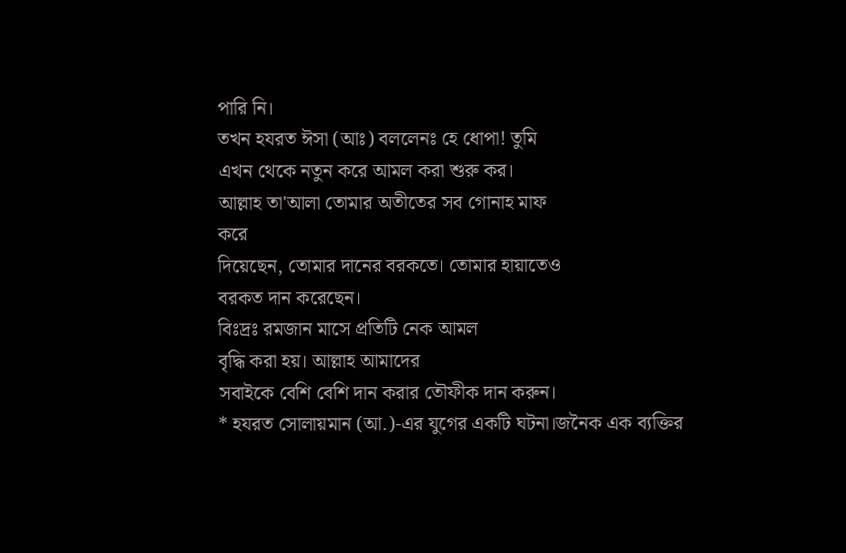পারি নি।
তখন হযরত ঈসা (আঃ) বললেনঃ হে ধোপা! তুমি
এখন থেকে নতুন করে আমল করা শুরু কর।
আল্লাহ তা'আলা তোমার অতীতের সব গোনাহ মাফ
করে
দিয়েছেন, তোমার দানের বরকতে। তোমার হায়াতেও
বরকত দান করেছেন।
বিঃদ্রঃ রমজান মাসে প্রতিটি নেক আমল
বৃদ্ধি করা হয়। আল্লাহ আমাদের
সবাইকে বেশি বেশি দান করার তৌফীক দান করুন।
* হযরত সোলায়মান (আ.)-এর যুগের একটি ঘটনা।জনৈক এক ব্যক্তির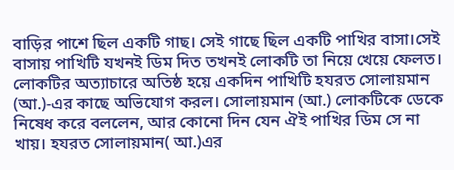বাড়ির পাশে ছিল একটি গাছ। সেই গাছে ছিল একটি পাখির বাসা।সেই বাসায় পাখিটি যখনই ডিম দিত তখনই লোকটি তা নিয়ে খেয়ে ফেলত। লোকটির অত্যাচারে অতিষ্ঠ হয়ে একদিন পাখিটি হযরত সোলায়মান (আ.)-এর কাছে অভিযোগ করল। সোলায়মান (আ.) লোকটিকে ডেকে নিষেধ করে বললেন, আর কোনো দিন যেন ঐই পাখির ডিম সে না খায়। হযরত সোলায়মান( আ.)এর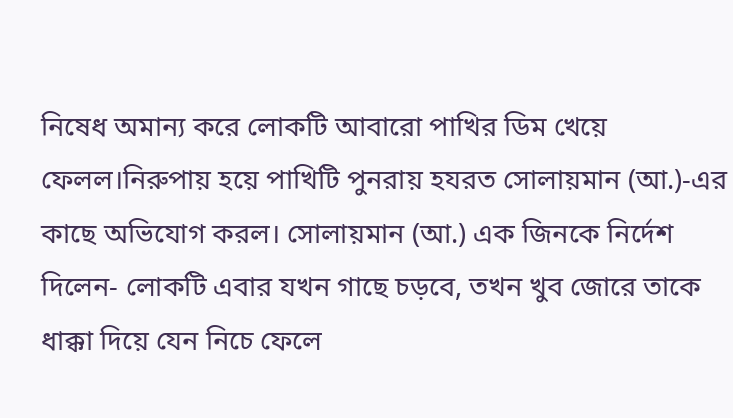নিষেধ অমান্য করে লোকটি আবারো পাখির ডিম খেয়ে ফেলল।নিরুপায় হয়ে পাখিটি পুনরায় হযরত সোলায়মান (আ.)-এর কাছে অভিযোগ করল। সোলায়মান (আ.) এক জিনকে নির্দেশ দিলেন- লোকটি এবার যখন গাছে চড়বে, তখন খুব জোরে তাকে ধাক্কা দিয়ে যেন নিচে ফেলে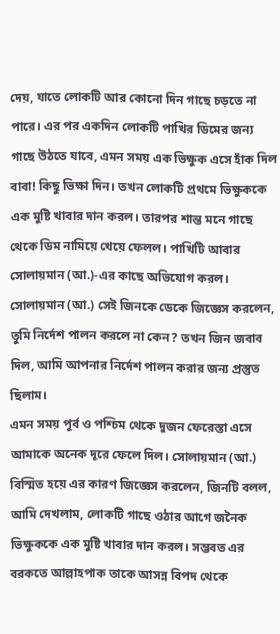দেয়, যাতে লোকটি আর কোনো দিন গাছে চড়তে না পারে। এর পর একদিন লোকটি পাখির ডিমের জন্য গাছে উঠতে যাবে, এমন সময় এক ভিক্ষুক এসে হাঁক দিল বাবা! কিছু ভিক্ষা দিন। তখন লোকটি প্রথমে ভিক্ষুককে এক মুষ্টি খাবার দান করল। তারপর শান্ত মনে গাছে থেকে ডিম নামিয়ে খেয়ে ফেলল। পাখিটি আবার সোলায়মান (আ.)-এর কাছে অভিযোগ করল। সোলায়মান (আ.) সেই জিনকে ডেকে জিজ্ঞেস করলেন, তুমি নির্দেশ পালন করলে না কেন? তখন জিন জবাব দিল, আমি আপনার নির্দেশ পালন করার জন্য প্রস্তুত ছিলাম।
এমন সময় পূর্ব ও পশ্চিম থেকে দুজন ফেরেস্তা এসে আমাকে অনেক দূরে ফেলে দিল। সোলায়মান (আ.) বিস্মিত হয়ে এর কারণ জিজ্ঞেস করলেন, জিনটি বলল, আমি দেখলাম, লোকটি গাছে ওঠার আগে জনৈক ভিক্ষুককে এক মুষ্টি খাবার দান করল। সম্ভবত এর বরকতে আল্লাহপাক তাকে আসন্ন বিপদ থেকে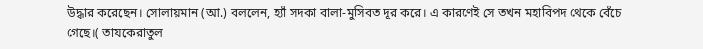উদ্ধার করেছেন। সোলায়মান (আ.) বললেন, হ্যাঁ সদকা বালা-মুসিবত দূর করে। এ কারণেই সে তখন মহাবিপদ থেকে বেঁচে গেছে।( তাযকেরাতুল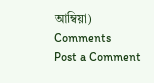আম্বিয়া)
Comments
Post a Comment